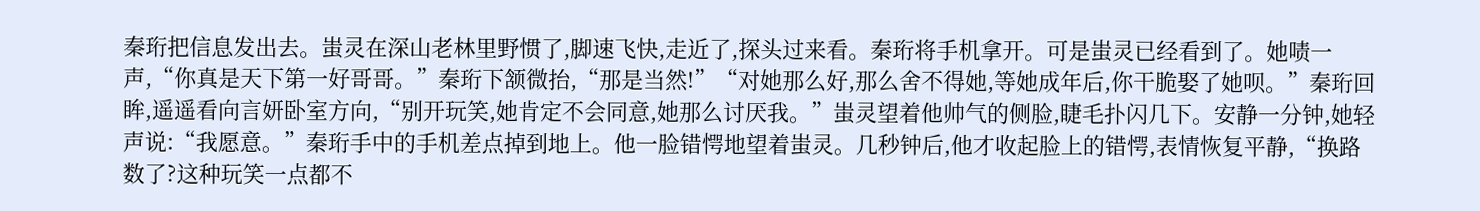秦珩把信息发出去。蚩灵在深山老林里野惯了,脚速飞快,走近了,探头过来看。秦珩将手机拿开。可是蚩灵已经看到了。她啧一声,“你真是天下第一好哥哥。”秦珩下颔微抬,“那是当然!”“对她那么好,那么舍不得她,等她成年后,你干脆娶了她呗。”秦珩回眸,遥遥看向言妍卧室方向,“别开玩笑,她肯定不会同意,她那么讨厌我。”蚩灵望着他帅气的侧脸,睫毛扑闪几下。安静一分钟,她轻声说:“我愿意。”秦珩手中的手机差点掉到地上。他一脸错愕地望着蚩灵。几秒钟后,他才收起脸上的错愕,表情恢复平静,“换路数了?这种玩笑一点都不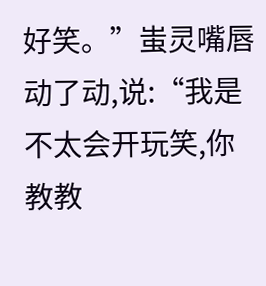好笑。”蚩灵嘴唇动了动,说:“我是不太会开玩笑,你教教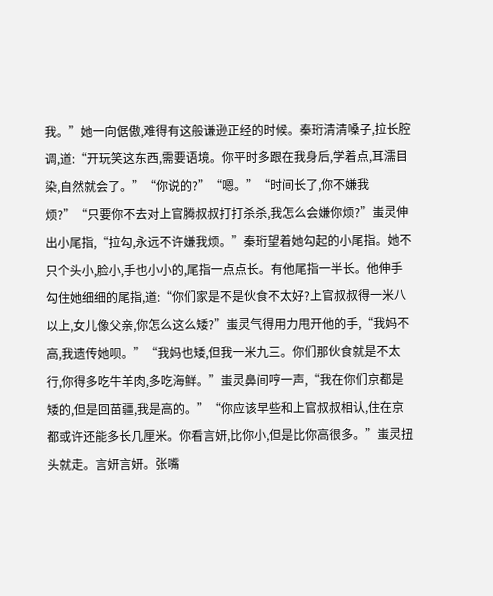我。”她一向倨傲,难得有这般谦逊正经的时候。秦珩清清嗓子,拉长腔调,道:“开玩笑这东西,需要语境。你平时多跟在我身后,学着点,耳濡目染,自然就会了。”“你说的?”“嗯。”“时间长了,你不嫌我烦?”“只要你不去对上官腾叔叔打打杀杀,我怎么会嫌你烦?”蚩灵伸出小尾指,“拉勾,永远不许嫌我烦。”秦珩望着她勾起的小尾指。她不只个头小,脸小,手也小小的,尾指一点点长。有他尾指一半长。他伸手勾住她细细的尾指,道:“你们家是不是伙食不太好?上官叔叔得一米八以上,女儿像父亲,你怎么这么矮?”蚩灵气得用力甩开他的手,“我妈不高,我遗传她呗。”“我妈也矮,但我一米九三。你们那伙食就是不太行,你得多吃牛羊肉,多吃海鲜。”蚩灵鼻间哼一声,“我在你们京都是矮的,但是回苗疆,我是高的。”“你应该早些和上官叔叔相认,住在京都或许还能多长几厘米。你看言妍,比你小,但是比你高很多。”蚩灵扭头就走。言妍言妍。张嘴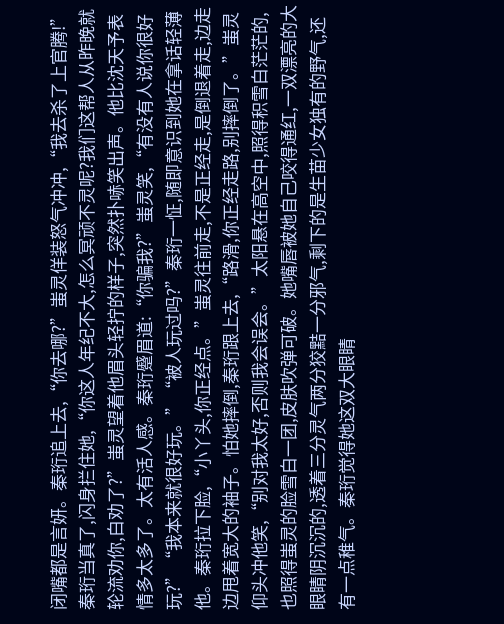闭嘴都是言妍。秦珩追上去,“你去哪?”蚩灵佯装怒气冲冲,“我去杀了上官腾!”秦珩当真了,闪身拦住她,“你这人年纪不大,怎么冥顽不灵呢?我们这帮人从昨晚就轮流劝你,白劝了?”蚩灵望着他眉头轻拧的样子,突然扑哧笑出声。他比沈天予表情多太多了。太有活人感。秦珩蹙眉道:“你骗我?”蚩灵笑,“有没有人说你很好玩?”“我本来就很好玩。”“被人玩过吗?”秦珩一怔,随即意识到她在拿话轻薄他。秦珩拉下脸,“小丫头,你正经点。”蚩灵往前走,不是正经走,是倒退着走,边走边甩着宽大的袖子。怕她摔倒,秦珩跟上去,“路滑,你正经走路,别摔倒了。”蚩灵仰头冲他笑,“别对我太好,否则我会误会。”太阳悬在高空中,照得积雪白茫茫的,也照得蚩灵的脸雪白一团,皮肤吹弹可破。她嘴唇被她自己咬得通红,一双漂亮的大眼睛阴沉沉的,透着三分灵气两分狡黠一分邪气,剩下的是生苗少女独有的野气,还有一点稚气。秦珩觉得她这双大眼睛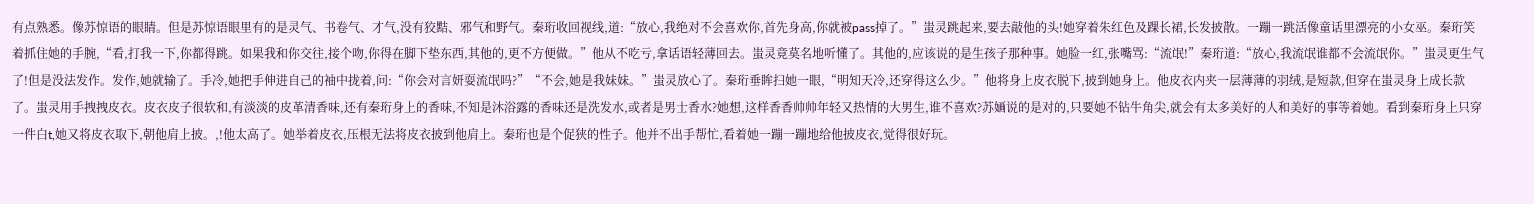有点熟悉。像苏惊语的眼睛。但是苏惊语眼里有的是灵气、书卷气、才气,没有狡黠、邪气和野气。秦珩收回视线,道:“放心,我绝对不会喜欢你,首先身高,你就被pass掉了。”蚩灵跳起来,要去敲他的头!她穿着朱红色及踝长裙,长发披散。一蹦一跳活像童话里漂亮的小女巫。秦珩笑着抓住她的手腕,“看,打我一下,你都得跳。如果我和你交往,接个吻,你得在脚下垫东西,其他的,更不方便做。”他从不吃亏,拿话语轻薄回去。蚩灵竟莫名地听懂了。其他的,应该说的是生孩子那种事。她脸一红,张嘴骂:“流氓!”秦珩道:“放心,我流氓谁都不会流氓你。”蚩灵更生气了!但是没法发作。发作,她就输了。手冷,她把手伸进自己的袖中拢着,问:“你会对言妍耍流氓吗?”“不会,她是我妹妹。”蚩灵放心了。秦珩垂眸扫她一眼,“明知天冷,还穿得这么少。”他将身上皮衣脱下,披到她身上。他皮衣内夹一层薄薄的羽绒,是短款,但穿在蚩灵身上成长款了。蚩灵用手拽拽皮衣。皮衣皮子很软和,有淡淡的皮革清香味,还有秦珩身上的香味,不知是沐浴露的香味还是洗发水,或者是男士香水?她想,这样香香帅帅年轻又热情的大男生,谁不喜欢?苏婳说的是对的,只要她不钻牛角尖,就会有太多美好的人和美好的事等着她。看到秦珩身上只穿一件白t,她又将皮衣取下,朝他肩上披。,!他太高了。她举着皮衣,压根无法将皮衣披到他肩上。秦珩也是个促狭的性子。他并不出手帮忙,看着她一蹦一蹦地给他披皮衣,觉得很好玩。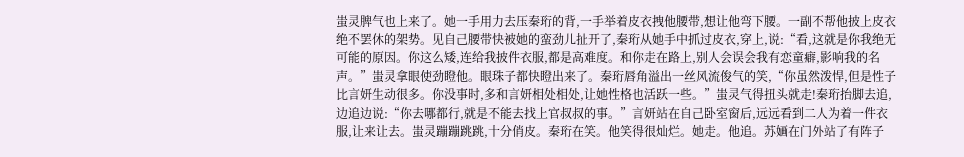蚩灵脾气也上来了。她一手用力去压秦珩的背,一手举着皮衣拽他腰带,想让他弯下腰。一副不帮他披上皮衣绝不罢休的架势。见自己腰带快被她的蛮劲儿扯开了,秦珩从她手中抓过皮衣,穿上,说:“看,这就是你我绝无可能的原因。你这么矮,连给我披件衣服,都是高难度。和你走在路上,别人会误会我有恋童癖,影响我的名声。”蚩灵拿眼使劲瞪他。眼珠子都快瞪出来了。秦珩唇角溢出一丝风流俊气的笑,“你虽然泼悍,但是性子比言妍生动很多。你没事时,多和言妍相处相处,让她性格也活跃一些。”蚩灵气得扭头就走!秦珩抬脚去追,边追边说:“你去哪都行,就是不能去找上官叔叔的事。”言妍站在自己卧室窗后,远远看到二人为着一件衣服,让来让去。蚩灵蹦蹦跳跳,十分俏皮。秦珩在笑。他笑得很灿烂。她走。他追。苏婳在门外站了有阵子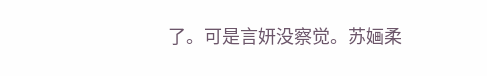了。可是言妍没察觉。苏婳柔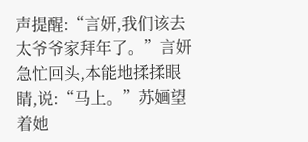声提醒:“言妍,我们该去太爷爷家拜年了。”言妍急忙回头,本能地揉揉眼睛,说:“马上。”苏婳望着她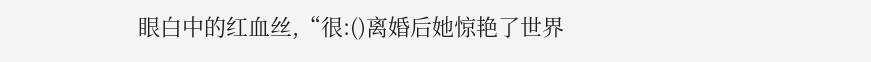眼白中的红血丝,“很:()离婚后她惊艳了世界